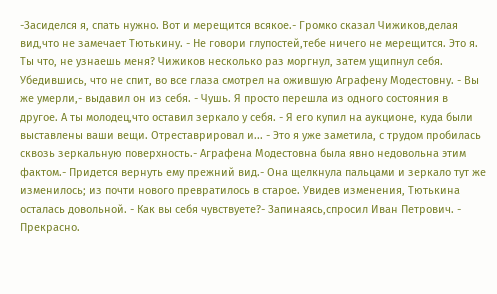-Засиделся я, спать нужно. Вот и мерещится всякое.- Громко сказал Чижиков,делая вид,что не замечает Тютькину. - Не говори глупостей,тебе ничего не мерещится. Это я. Ты что, не узнаешь меня? Чижиков несколько раз моргнул, затем ущипнул себя. Убедившись, что не спит, во все глаза смотрел на ожившую Аграфену Модестовну. - Вы же умерли,- выдавил он из себя. - Чушь. Я просто перешла из одного состояния в другое. А ты молодец,что оставил зеркало у себя. - Я его купил на аукционе, куда были выставлены ваши вещи. Отреставрировал и... - Это я уже заметила, с трудом пробилась сквозь зеркальную поверхность.- Аграфена Модестовна была явно недовольна этим фактом.- Придется вернуть ему прежний вид.- Она щелкнула пальцами и зеркало тут же изменилось; из почти нового превратилось в старое. Увидев изменения, Тютькина осталась довольной. - Как вы себя чувствуете?- Запинаясь,спросил Иван Петрович. - Прекрасно.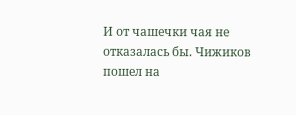И от чашечки чая не отказалась бы. Чижиков пошел на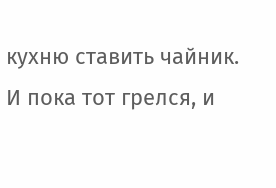кухню ставить чайник. И пока тот грелся, и